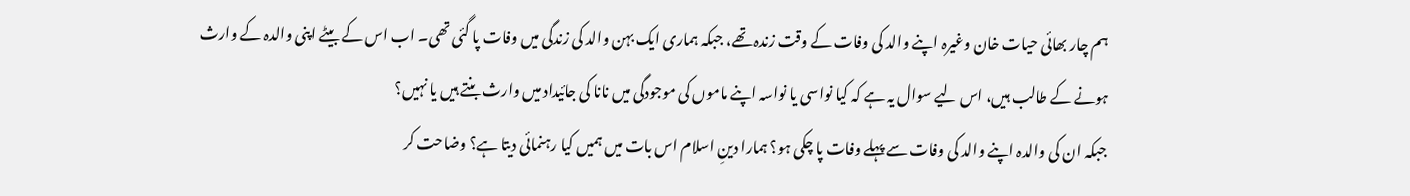ہم چار بھائی حیات خان وغیرہ اپنے والد کی وفات کے وقت زندہ تھے، جبکہ ہماری ایک بہن والد کی زندگی میں وفات پا گئی تھی۔ اب اس کے بیٹے اپنی والدہ کے وارث ہونے کے طالب ہیں، اس لیے سوال یہ ہے کہ کیا نواسی یا نواسہ اپنے ماموں کی موجودگی میں نانا کی جائیداد میں وارث بنتے ہیں یا نہیں؟
جبکہ ان کی والدہ اپنے والد کی وفات سے پہلے وفات پا چکی ہو؟ ہمارا دینِ اسلام اس بات میں ہمیں کیا رہنمائی دیتا ہے؟ وضاحت کر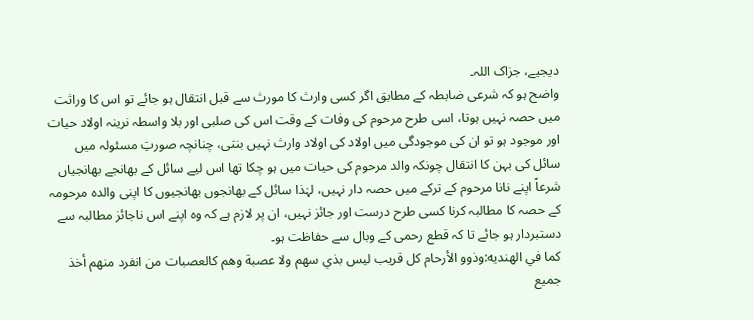دیجیے، جزاک اللہ۔
واضح ہو کہ شرعی ضابطہ کے مطابق اگر کسی وارث کا مورث سے قبل انتقال ہو جائے تو اس کا وراثت میں حصہ نہیں ہوتا، اسی طرح مرحوم کی وفات کے وقت اس کی صلبی اور بلا واسطہ نرینہ اولاد حیات اور موجود ہو تو ان کی موجودگی میں اولاد کی اولاد وارث نہیں بنتی، چنانچہ صورتِ مسئولہ میں سائل کی بہن کا انتقال چونکہ والد مرحوم کی حیات میں ہو چکا تھا اس لیے سائل کے بھانجے بھانجیاں شرعاً اپنے نانا مرحوم کے ترکے میں حصہ دار نہیں، لہٰذا سائل کے بھانجوں بھانجیوں کا اپنی والدہ مرحومہ کے حصہ کا مطالبہ کرنا کسی طرح درست اور جائز نہیں، ان پر لازم ہے کہ وہ اپنے اس ناجائز مطالبہ سے دستبردار ہو جائے تا کہ قطع رحمی کے وبال سے حفاظت ہو۔
كما في الهنديه:وذوو الأرحام كل قريب ليس بذي سهم ولا عصبة وهم كالعصبات من انفرد منهم أخذ جميع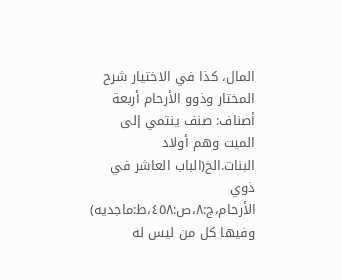المال، كذا في الاختيار شرح المختار وذوو الأرحام أربعة أصناف: صنف ينتمي إلى الميت وهم أولاد البنات.الخ(الباب العاشر في ذوي الأرحام،ج:٨،ص:٤٥٨،ط:ماجديه)
وفيها كل من ليس له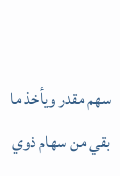سهم مقدر ويأخذ ما بقي من سهام ذوي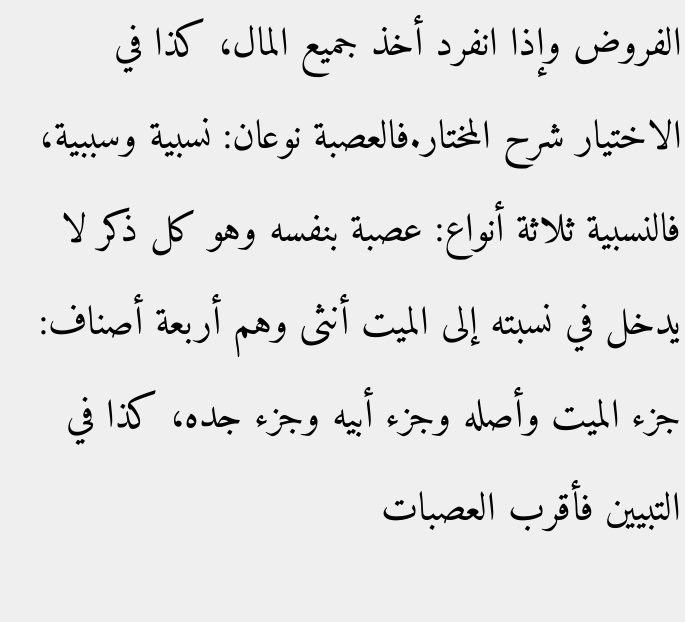الفروض وإذا انفرد أخذ جميع المال، كذا في الاختيار شرح المختار.فالعصبة نوعان: نسبية وسببية، فالنسبية ثلاثة أنواع: عصبة بنفسه وهو كل ذكر لا يدخل في نسبته إلى الميت أنثى وهم أربعة أصناف: جزء الميت وأصله وجزء أبيه وجزء جده، كذا في التبيين فأقرب العصبات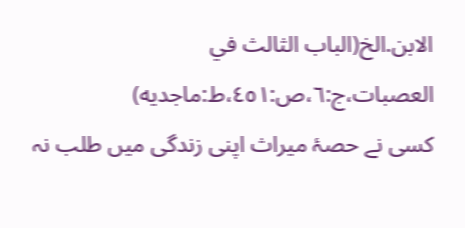الابن.الخ(الباب الثالث في العصبات،ج:٦،ص:٤٥١،ط:ماجديه)
کسی نے حصۂ میراث اپنی زندگی میں طلب نہ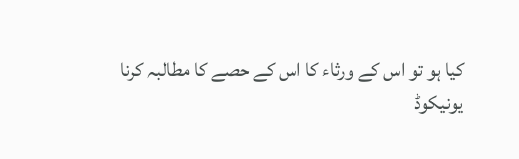کیا ہو تو اس کے ورثاء کا اس کے حصے کا مطالبہ کرنا
یونیکوڈ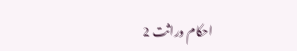احکام وراثت 2